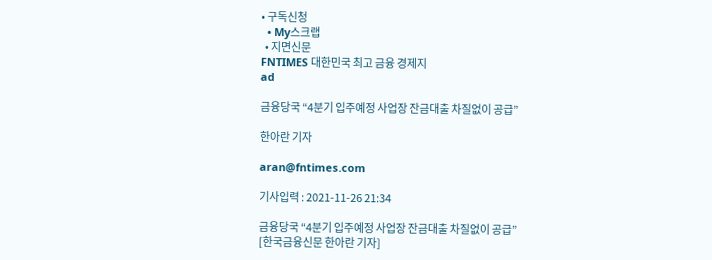• 구독신청
  • My스크랩
  • 지면신문
FNTIMES 대한민국 최고 금융 경제지
ad

금융당국 “4분기 입주예정 사업장 잔금대출 차질없이 공급”

한아란 기자

aran@fntimes.com

기사입력 : 2021-11-26 21:34

금융당국 “4분기 입주예정 사업장 잔금대출 차질없이 공급”
[한국금융신문 한아란 기자]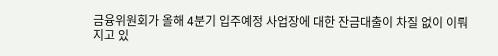금융위원회가 올해 4분기 입주예정 사업장에 대한 잔금대출이 차질 없이 이뤄지고 있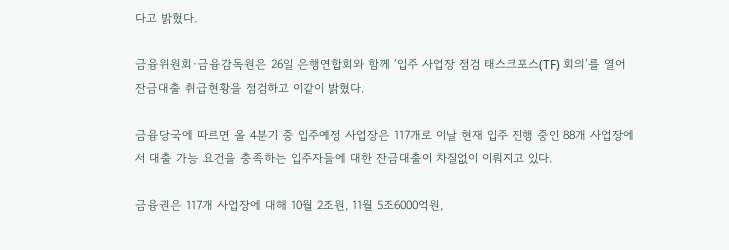다고 밝혔다.

금융위원회·금융감독원은 26일 은행연합회와 함께 ‘입주 사업장 점검 태스크포스(TF) 회의’를 열어 잔금대출 취급현황을 점검하고 이같이 밝혔다.

금융당국에 따르면 올 4분기 중 입주예정 사업장은 117개로 이날 현재 입주 진행 중인 88개 사업장에서 대출 가능 요건을 충족하는 입주자들에 대한 잔금대출이 차질없이 이뤄지고 있다.

금융권은 117개 사업장에 대해 10월 2조원, 11월 5조6000억원,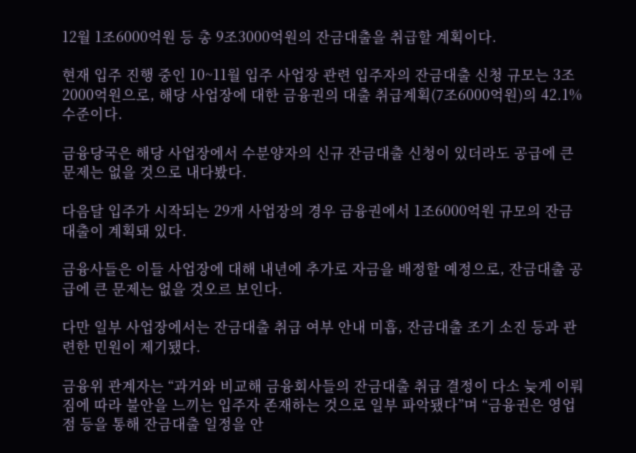12월 1조6000억원 등 총 9조3000억원의 잔금대출을 취급할 계획이다.

현재 입주 진행 중인 10~11월 입주 사업장 관련 입주자의 잔금대출 신청 규모는 3조2000억원으로, 해당 사업장에 대한 금융권의 대출 취급계획(7조6000억원)의 42.1% 수준이다.

금융당국은 해당 사업장에서 수분양자의 신규 잔금대출 신청이 있더라도 공급에 큰 문제는 없을 것으로 내다봤다.

다음달 입주가 시작되는 29개 사업장의 경우 금융권에서 1조6000억원 규모의 잔금대출이 계획돼 있다.

금융사들은 이들 사업장에 대해 내년에 추가로 자금을 배정할 예정으로, 잔금대출 공급에 큰 문제는 없을 것오르 보인다.

다만 일부 사업장에서는 잔금대출 취급 여부 안내 미흡, 잔금대출 조기 소진 등과 관련한 민원이 제기됐다.

금융위 관계자는 “과거와 비교해 금융회사들의 잔금대출 취급 결정이 다소 늦게 이뤄짐에 따라 불안을 느끼는 입주자 존재하는 것으로 일부 파악됐다”며 “금융권은 영업점 등을 통해 잔금대출 일정을 안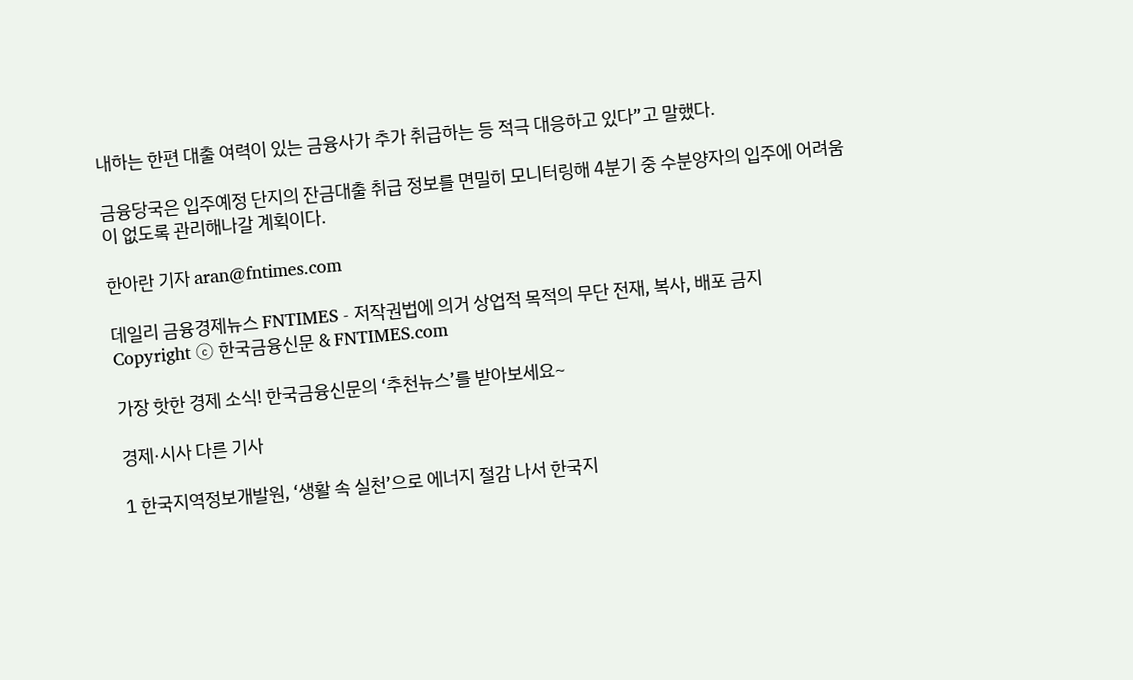내하는 한편 대출 여력이 있는 금융사가 추가 취급하는 등 적극 대응하고 있다”고 말했다.

금융당국은 입주예정 단지의 잔금대출 취급 정보를 면밀히 모니터링해 4분기 중 수분양자의 입주에 어려움이 없도록 관리해나갈 계획이다.

한아란 기자 aran@fntimes.com

데일리 금융경제뉴스 FNTIMES - 저작권법에 의거 상업적 목적의 무단 전재, 복사, 배포 금지
Copyright ⓒ 한국금융신문 & FNTIMES.com

가장 핫한 경제 소식! 한국금융신문의 ‘추천뉴스’를 받아보세요~

경제·시사 다른 기사

1 한국지역정보개발원, ‘생활 속 실천’으로 에너지 절감 나서 한국지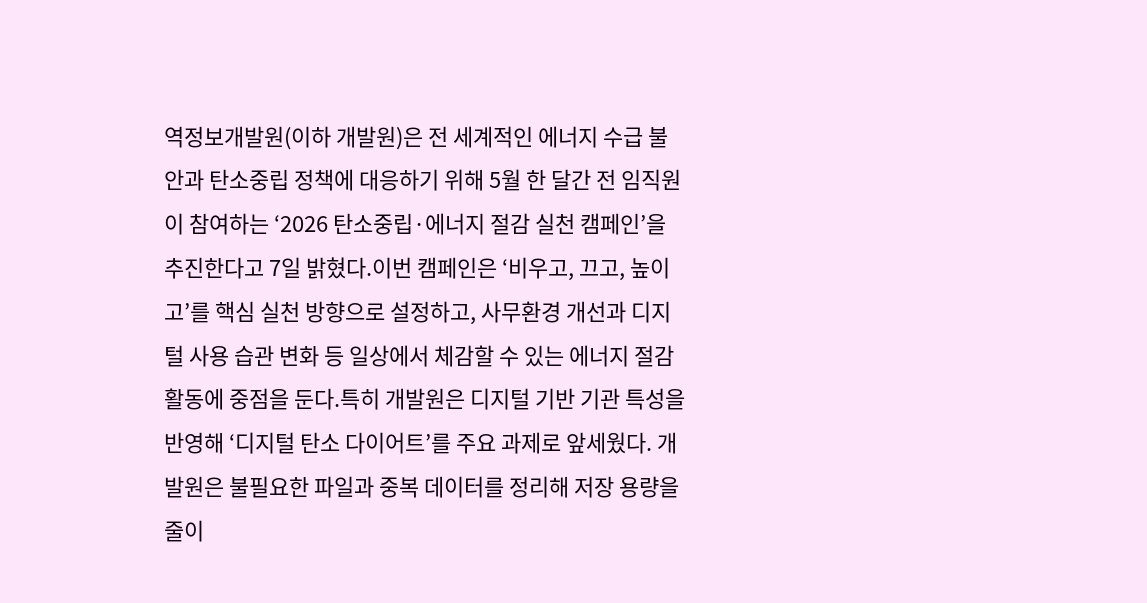역정보개발원(이하 개발원)은 전 세계적인 에너지 수급 불안과 탄소중립 정책에 대응하기 위해 5월 한 달간 전 임직원이 참여하는 ‘2026 탄소중립·에너지 절감 실천 캠페인’을 추진한다고 7일 밝혔다.이번 캠페인은 ‘비우고, 끄고, 높이고’를 핵심 실천 방향으로 설정하고, 사무환경 개선과 디지털 사용 습관 변화 등 일상에서 체감할 수 있는 에너지 절감 활동에 중점을 둔다.특히 개발원은 디지털 기반 기관 특성을 반영해 ‘디지털 탄소 다이어트’를 주요 과제로 앞세웠다. 개발원은 불필요한 파일과 중복 데이터를 정리해 저장 용량을 줄이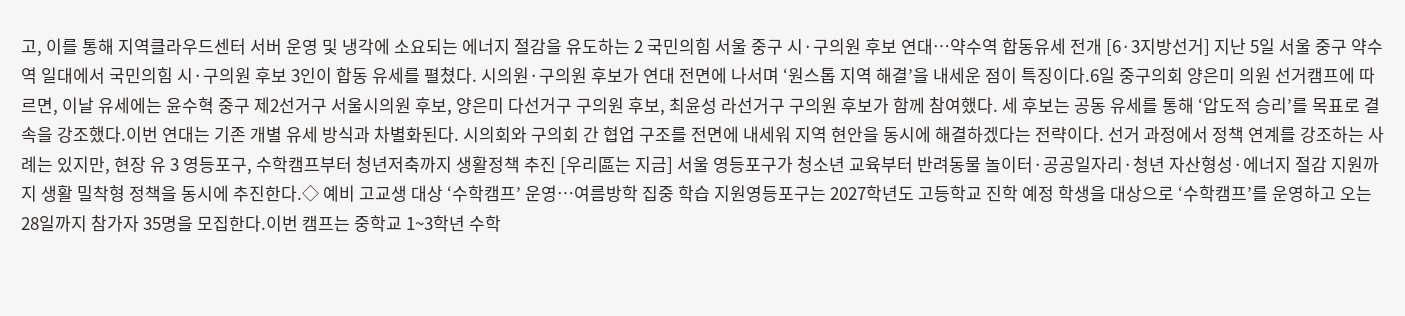고, 이를 통해 지역클라우드센터 서버 운영 및 냉각에 소요되는 에너지 절감을 유도하는 2 국민의힘 서울 중구 시·구의원 후보 연대…약수역 합동유세 전개 [6·3지방선거] 지난 5일 서울 중구 약수역 일대에서 국민의힘 시·구의원 후보 3인이 합동 유세를 펼쳤다. 시의원·구의원 후보가 연대 전면에 나서며 ‘원스톱 지역 해결’을 내세운 점이 특징이다.6일 중구의회 양은미 의원 선거캠프에 따르면, 이날 유세에는 윤수혁 중구 제2선거구 서울시의원 후보, 양은미 다선거구 구의원 후보, 최윤성 라선거구 구의원 후보가 함께 참여했다. 세 후보는 공동 유세를 통해 ‘압도적 승리’를 목표로 결속을 강조했다.이번 연대는 기존 개별 유세 방식과 차별화된다. 시의회와 구의회 간 협업 구조를 전면에 내세워 지역 현안을 동시에 해결하겠다는 전략이다. 선거 과정에서 정책 연계를 강조하는 사례는 있지만, 현장 유 3 영등포구, 수학캠프부터 청년저축까지 생활정책 추진 [우리區는 지금] 서울 영등포구가 청소년 교육부터 반려동물 놀이터·공공일자리·청년 자산형성·에너지 절감 지원까지 생활 밀착형 정책을 동시에 추진한다.◇ 예비 고교생 대상 ‘수학캠프’ 운영…여름방학 집중 학습 지원영등포구는 2027학년도 고등학교 진학 예정 학생을 대상으로 ‘수학캠프’를 운영하고 오는 28일까지 참가자 35명을 모집한다.이번 캠프는 중학교 1~3학년 수학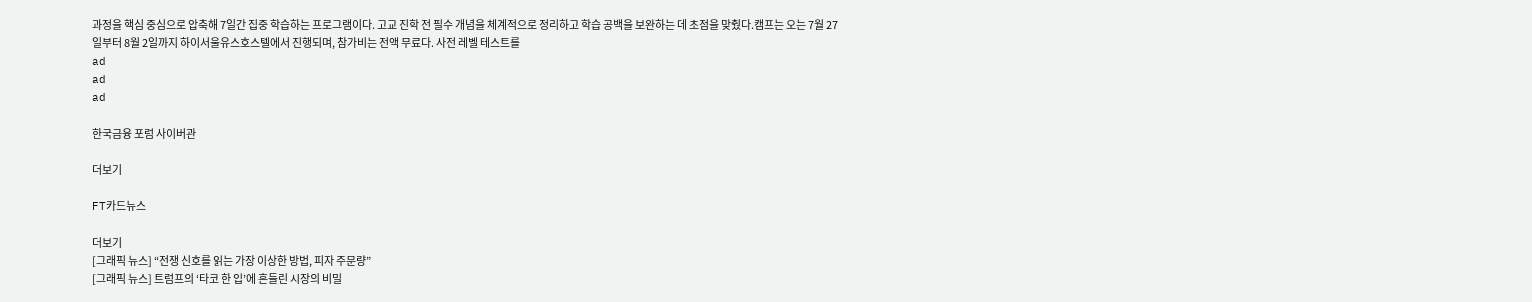과정을 핵심 중심으로 압축해 7일간 집중 학습하는 프로그램이다. 고교 진학 전 필수 개념을 체계적으로 정리하고 학습 공백을 보완하는 데 초점을 맞췄다.캠프는 오는 7월 27일부터 8월 2일까지 하이서울유스호스텔에서 진행되며, 참가비는 전액 무료다. 사전 레벨 테스트를
ad
ad
ad

한국금융 포럼 사이버관

더보기

FT카드뉴스

더보기
[그래픽 뉴스] “전쟁 신호를 읽는 가장 이상한 방법, 피자 주문량”
[그래픽 뉴스] 트럼프의 ‘타코 한 입’에 흔들린 시장의 비밀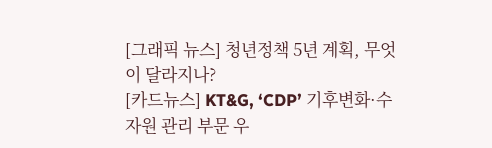[그래픽 뉴스] 청년정책 5년 계획, 무엇이 달라지나?
[카드뉴스] KT&G, ‘CDP’ 기후변화·수자원 관리 부문 우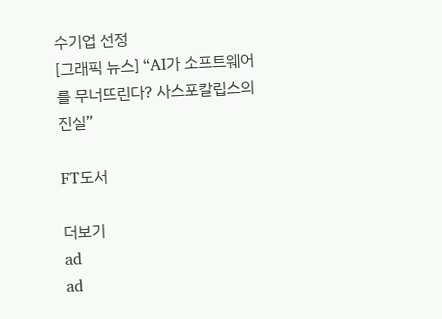수기업 선정
[그래픽 뉴스] “AI가 소프트웨어를 무너뜨린다? 사스포칼립스의 진실”

FT도서

더보기
ad
ad